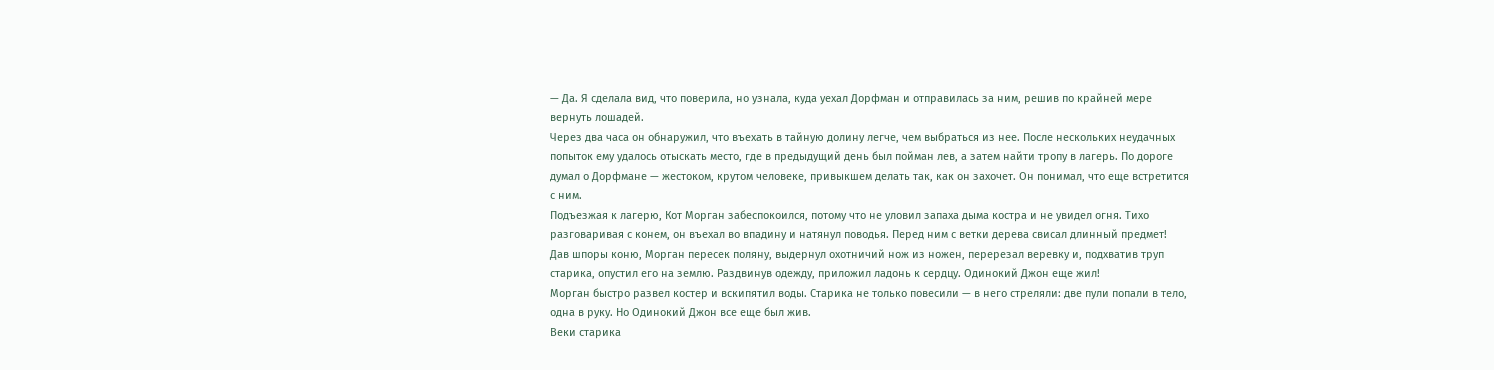— Да. Я сделала вид, что поверила, но узнала, куда уехал Дорфман и отправилась за ним, решив по крайней мере вернуть лошадей.
Через два часа он обнаружил, что въехать в тайную долину легче, чем выбраться из нее. После нескольких неудачных попыток ему удалось отыскать место, где в предыдущий день был пойман лев, а затем найти тропу в лагерь. По дороге думал о Дорфмане — жестоком, крутом человеке, привыкшем делать так, как он захочет. Он понимал, что еще встретится с ним.
Подъезжая к лагерю, Кот Морган забеспокоился, потому что не уловил запаха дыма костра и не увидел огня. Тихо разговаривая с конем, он въехал во впадину и натянул поводья. Перед ним с ветки дерева свисал длинный предмет!
Дав шпоры коню, Морган пересек поляну, выдернул охотничий нож из ножен, перерезал веревку и, подхватив труп старика, опустил его на землю. Раздвинув одежду, приложил ладонь к сердцу. Одинокий Джон еще жил!
Морган быстро развел костер и вскипятил воды. Старика не только повесили — в него стреляли: две пули попали в тело, одна в руку. Но Одинокий Джон все еще был жив.
Веки старика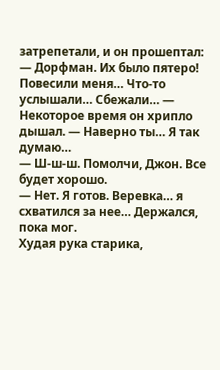затрепетали, и он прошептал:
— Дорфман. Их было пятеро! Повесили меня… Что-то услышали… Сбежали… — Некоторое время он хрипло дышал. — Наверно ты… Я так думаю…
— Ш-ш-ш. Помолчи, Джон. Все будет хорошо.
— Нет. Я готов. Веревка… я схватился за нее… Держался, пока мог.
Худая рука старика,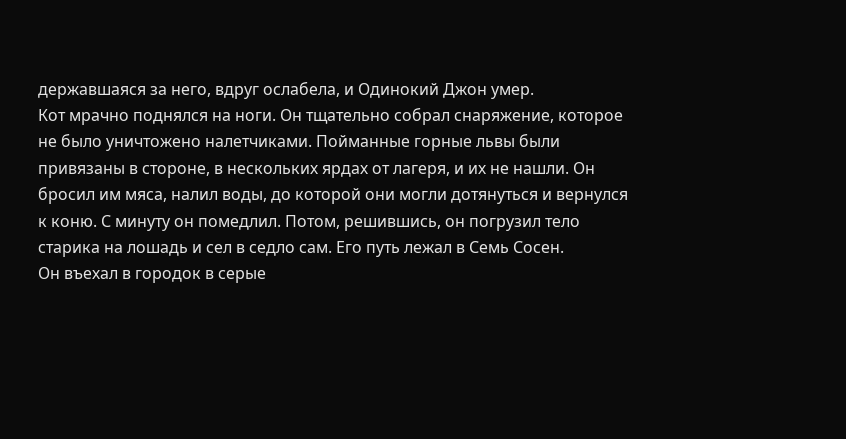державшаяся за него, вдруг ослабела, и Одинокий Джон умер.
Кот мрачно поднялся на ноги. Он тщательно собрал снаряжение, которое не было уничтожено налетчиками. Пойманные горные львы были привязаны в стороне, в нескольких ярдах от лагеря, и их не нашли. Он бросил им мяса, налил воды, до которой они могли дотянуться и вернулся к коню. С минуту он помедлил. Потом, решившись, он погрузил тело старика на лошадь и сел в седло сам. Его путь лежал в Семь Сосен.
Он въехал в городок в серые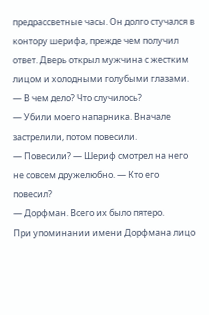предрассветные часы. Он долго стучался в контору шерифа, прежде чем получил ответ. Дверь открыл мужчина с жестким лицом и холодными голубыми глазами.
— В чем дело? Что случилось?
— Убили моего напарника. Вначале застрелили, потом повесили.
— Повесили? — Шериф смотрел на него не совсем дружелюбно. — Кто его повесил?
— Дорфман. Всего их было пятеро.
При упоминании имени Дорфмана лицо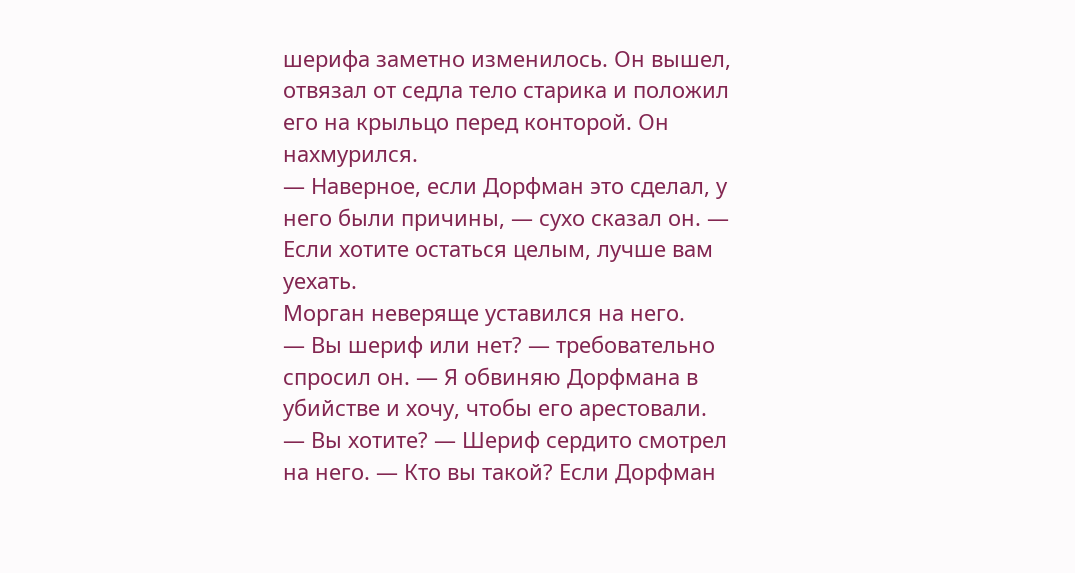шерифа заметно изменилось. Он вышел, отвязал от седла тело старика и положил его на крыльцо перед конторой. Он нахмурился.
— Наверное, если Дорфман это сделал, у него были причины, — сухо сказал он. — Если хотите остаться целым, лучше вам уехать.
Морган неверяще уставился на него.
— Вы шериф или нет? — требовательно спросил он. — Я обвиняю Дорфмана в убийстве и хочу, чтобы его арестовали.
— Вы хотите? — Шериф сердито смотрел на него. — Кто вы такой? Если Дорфман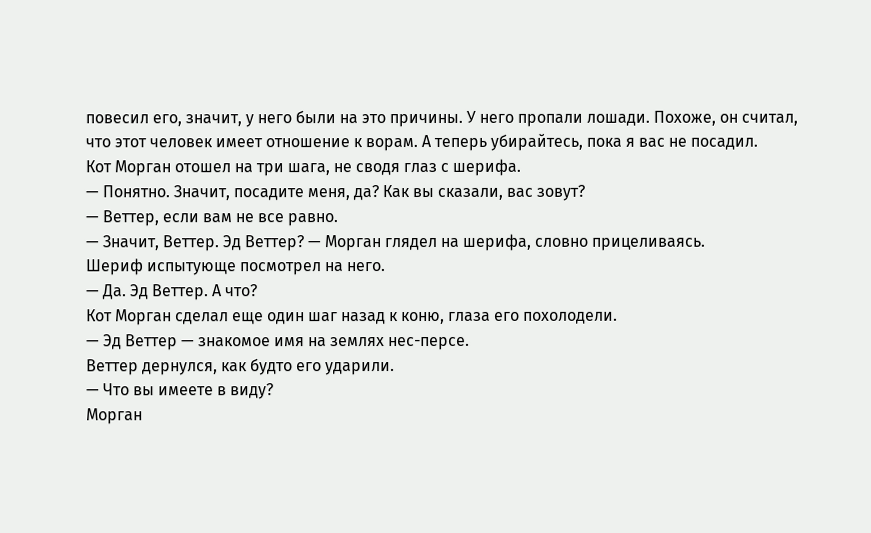повесил его, значит, у него были на это причины. У него пропали лошади. Похоже, он считал, что этот человек имеет отношение к ворам. А теперь убирайтесь, пока я вас не посадил.
Кот Морган отошел на три шага, не сводя глаз с шерифа.
— Понятно. Значит, посадите меня, да? Как вы сказали, вас зовут?
— Веттер, если вам не все равно.
— Значит, Веттер. Эд Веттер? — Морган глядел на шерифа, словно прицеливаясь.
Шериф испытующе посмотрел на него.
— Да. Эд Веттер. А что?
Кот Морган сделал еще один шаг назад к коню, глаза его похолодели.
— Эд Веттер — знакомое имя на землях нес-персе.
Веттер дернулся, как будто его ударили.
— Что вы имеете в виду?
Морган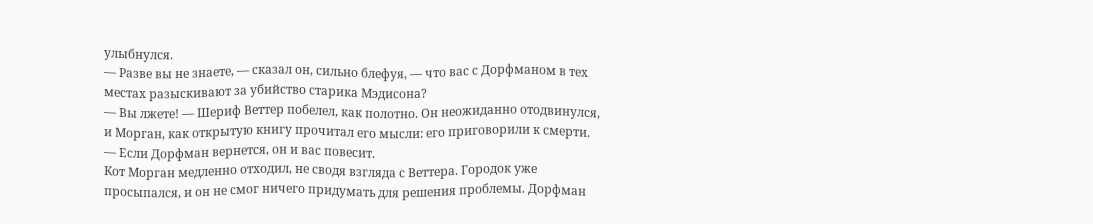улыбнулся.
— Разве вы не знаете, — сказал он, сильно блефуя, — что вас с Дорфманом в тех местах разыскивают за убийство старика Мэдисона?
— Вы лжете! — Шериф Веттер побелел, как полотно. Он неожиданно отодвинулся, и Морган, как открытую книгу прочитал его мысли: его приговорили к смерти. — Если Дорфман вернется, он и вас повесит.
Кот Морган медленно отходил, не сводя взгляда с Веттера. Городок уже просыпался, и он не смог ничего придумать для решения проблемы. Дорфман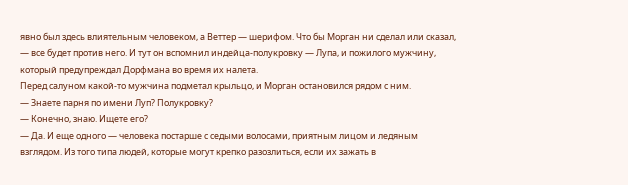явно был здесь влиятельным человеком, а Веттер — шерифом. Что бы Морган ни сделал или сказал, — все будет против него. И тут он вспомнил индейца-полукровку — Лупа, и пожилого мужчину, который предупреждал Дорфмана во время их налета.
Перед салуном какой-то мужчина подметал крыльцо, и Морган остановился рядом с ним.
— Знаете парня по имени Луп? Полукровку?
— Конечно, знаю. Ищете его?
— Да. И еще одного — человека постарше с седыми волосами, приятным лицом и ледяным взглядом. Из того типа людей, которые могут крепко разозлиться, если их зажать в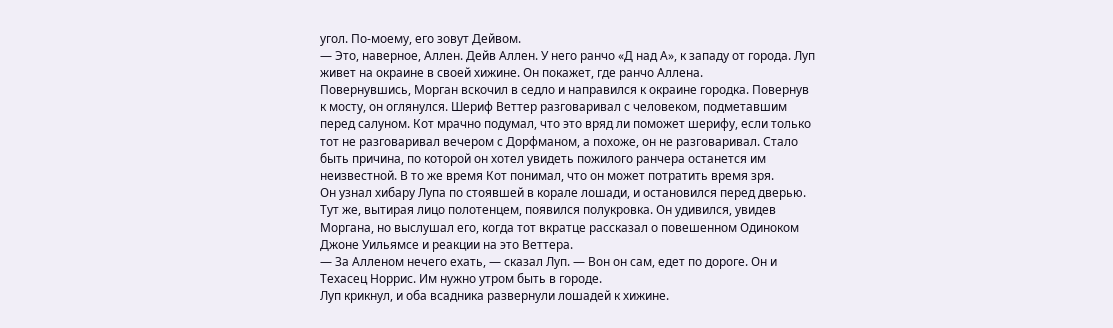угол. По-моему, его зовут Дейвом.
— Это, наверное, Аллен. Дейв Аллен. У него ранчо «Д над А», к западу от города. Луп живет на окраине в своей хижине. Он покажет, где ранчо Аллена.
Повернувшись, Морган вскочил в седло и направился к окраине городка. Повернув к мосту, он оглянулся. Шериф Веттер разговаривал с человеком, подметавшим перед салуном. Кот мрачно подумал, что это вряд ли поможет шерифу, если только тот не разговаривал вечером с Дорфманом, а похоже, он не разговаривал. Стало быть причина, по которой он хотел увидеть пожилого ранчера останется им неизвестной. В то же время Кот понимал, что он может потратить время зря.
Он узнал хибару Лупа по стоявшей в корале лошади, и остановился перед дверью. Тут же, вытирая лицо полотенцем, появился полукровка. Он удивился, увидев Моргана, но выслушал его, когда тот вкратце рассказал о повешенном Одиноком Джоне Уильямсе и реакции на это Веттера.
— За Алленом нечего ехать, — сказал Луп. — Вон он сам, едет по дороге. Он и Техасец Норрис. Им нужно утром быть в городе.
Луп крикнул, и оба всадника развернули лошадей к хижине.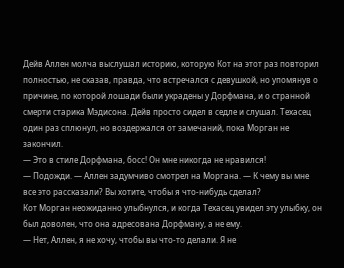Дейв Аллен молча выслушал историю, которую Кот на этот раз повторил полностью, не сказав, правда, что встречался с девушкой, но упомянув о причине, по которой лошади были украдены у Дорфмана, и о странной смерти старика Мэдисона. Дейв просто сидел в седле и слушал. Техасец один раз сплюнул, но воздержался от замечаний, пока Морган не закончил.
— Это в стиле Дорфмана, босс! Он мне никогда не нравился!
— Подожди. — Аллен задумчиво смотрел на Моргана. — К чему вы мне все это рассказали? Вы хотите, чтобы я что-нибудь сделал?
Кот Морган неожиданно улыбнулся, и когда Техасец увидел эту улыбку, он был доволен, что она адресована Дорфману, а не ему.
— Нет, Аллен, я не хочу, чтобы вы что-то делали. Я не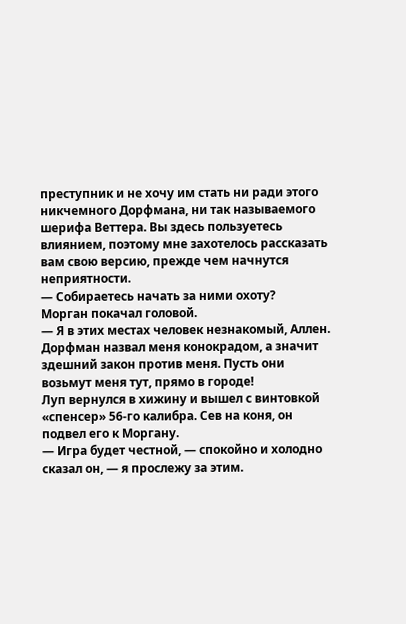преступник и не хочу им стать ни ради этого никчемного Дорфмана, ни так называемого шерифа Веттера. Вы здесь пользуетесь влиянием, поэтому мне захотелось рассказать вам свою версию, прежде чем начнутся неприятности.
— Собираетесь начать за ними охоту?
Морган покачал головой.
— Я в этих местах человек незнакомый, Аллен. Дорфман назвал меня конокрадом, а значит здешний закон против меня. Пусть они возьмут меня тут, прямо в городе!
Луп вернулся в хижину и вышел с винтовкой «спенсер» 56-го калибра. Сев на коня, он подвел его к Моргану.
— Игра будет честной, — спокойно и холодно сказал он, — я прослежу за этим.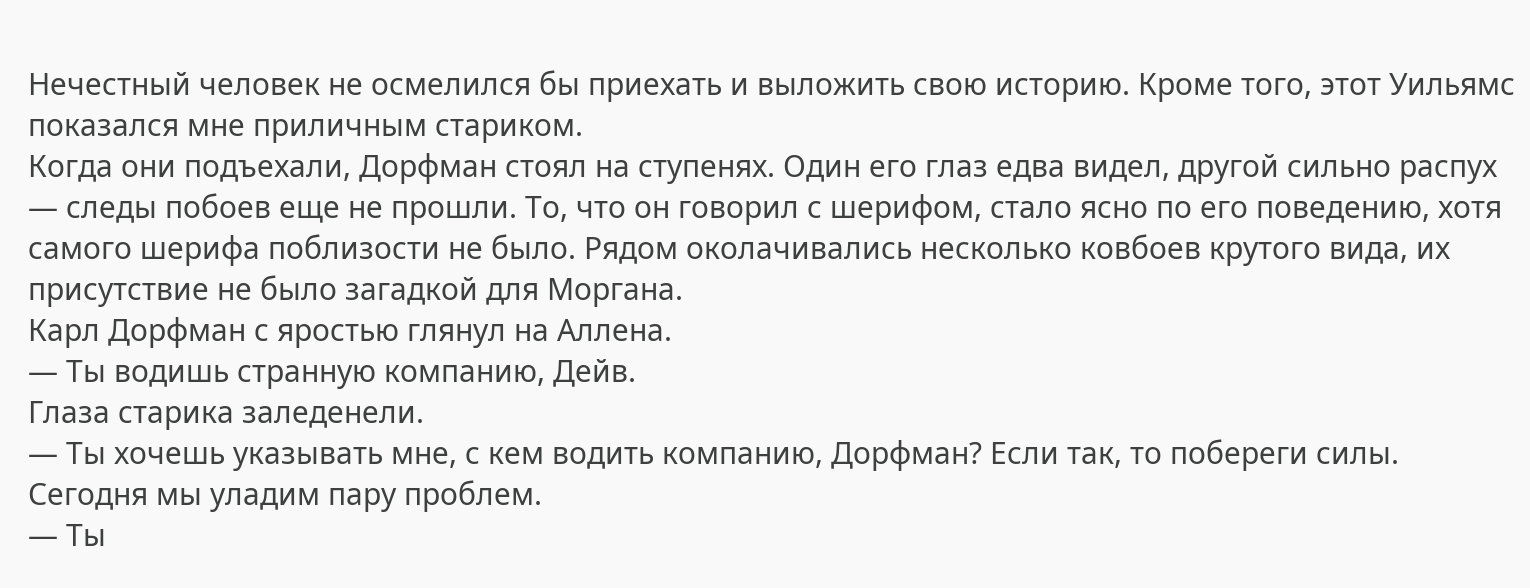Нечестный человек не осмелился бы приехать и выложить свою историю. Кроме того, этот Уильямс показался мне приличным стариком.
Когда они подъехали, Дорфман стоял на ступенях. Один его глаз едва видел, другой сильно распух — следы побоев еще не прошли. То, что он говорил с шерифом, стало ясно по его поведению, хотя самого шерифа поблизости не было. Рядом околачивались несколько ковбоев крутого вида, их присутствие не было загадкой для Моргана.
Карл Дорфман с яростью глянул на Аллена.
— Ты водишь странную компанию, Дейв.
Глаза старика заледенели.
— Ты хочешь указывать мне, с кем водить компанию, Дорфман? Если так, то побереги силы. Сегодня мы уладим пару проблем.
— Ты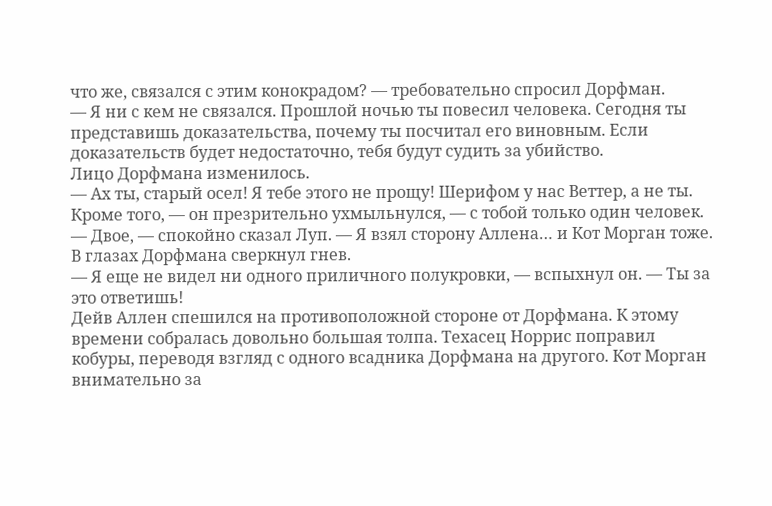что же, связался с этим конокрадом? — требовательно спросил Дорфман.
— Я ни с кем не связался. Прошлой ночью ты повесил человека. Сегодня ты представишь доказательства, почему ты посчитал его виновным. Если доказательств будет недостаточно, тебя будут судить за убийство.
Лицо Дорфмана изменилось.
— Ах ты, старый осел! Я тебе этого не прощу! Шерифом у нас Веттер, а не ты. Кроме того, — он презрительно ухмыльнулся, — с тобой только один человек.
— Двое, — спокойно сказал Луп. — Я взял сторону Аллена… и Кот Морган тоже.
В глазах Дорфмана сверкнул гнев.
— Я еще не видел ни одного приличного полукровки, — вспыхнул он. — Ты за это ответишь!
Дейв Аллен спешился на противоположной стороне от Дорфмана. К этому времени собралась довольно большая толпа. Техасец Норрис поправил кобуры, переводя взгляд с одного всадника Дорфмана на другого. Кот Морган внимательно за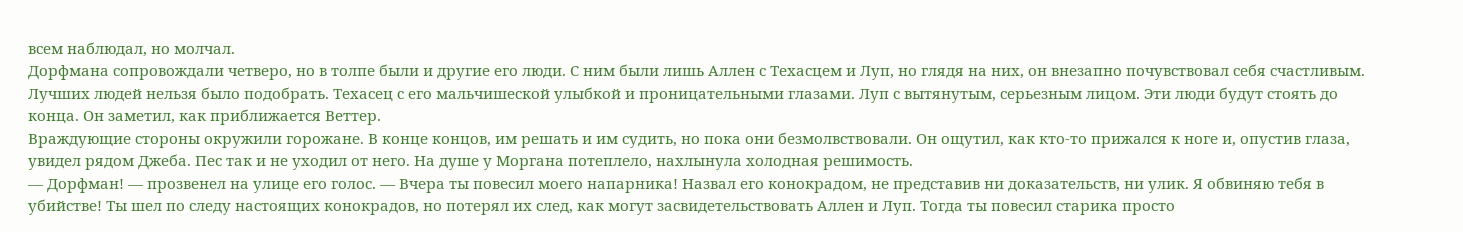всем наблюдал, но молчал.
Дорфмана сопровождали четверо, но в толпе были и другие его люди. С ним были лишь Аллен с Техасцем и Луп, но глядя на них, он внезапно почувствовал себя счастливым. Лучших людей нельзя было подобрать. Техасец с его мальчишеской улыбкой и проницательными глазами. Луп с вытянутым, серьезным лицом. Эти люди будут стоять до конца. Он заметил, как приближается Веттер.
Враждующие стороны окружили горожане. В конце концов, им решать и им судить, но пока они безмолвствовали. Он ощутил, как кто-то прижался к ноге и, опустив глаза, увидел рядом Джеба. Пес так и не уходил от него. На душе у Моргана потеплело, нахлынула холодная решимость.
— Дорфман! — прозвенел на улице его голос. — Вчера ты повесил моего напарника! Назвал его конокрадом, не представив ни доказательств, ни улик. Я обвиняю тебя в убийстве! Ты шел по следу настоящих конокрадов, но потерял их след, как могут засвидетельствовать Аллен и Луп. Тогда ты повесил старика просто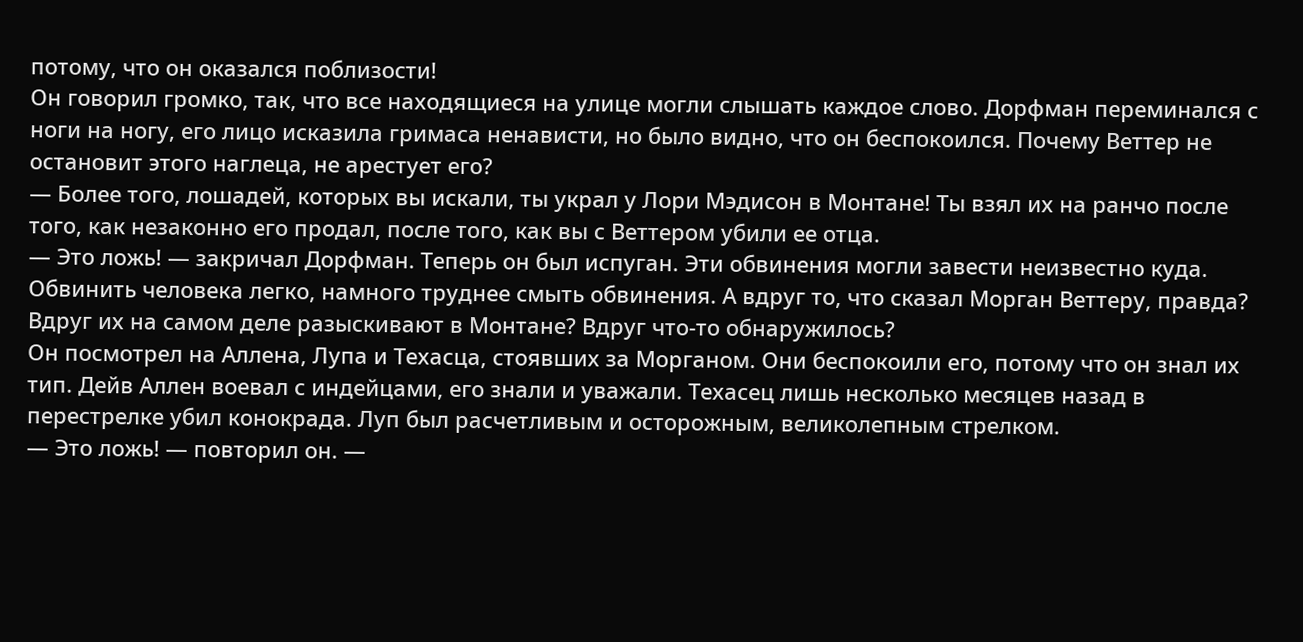потому, что он оказался поблизости!
Он говорил громко, так, что все находящиеся на улице могли слышать каждое слово. Дорфман переминался с ноги на ногу, его лицо исказила гримаса ненависти, но было видно, что он беспокоился. Почему Веттер не остановит этого наглеца, не арестует его?
— Более того, лошадей, которых вы искали, ты украл у Лори Мэдисон в Монтане! Ты взял их на ранчо после того, как незаконно его продал, после того, как вы с Веттером убили ее отца.
— Это ложь! — закричал Дорфман. Теперь он был испуган. Эти обвинения могли завести неизвестно куда. Обвинить человека легко, намного труднее смыть обвинения. А вдруг то, что сказал Морган Веттеру, правда? Вдруг их на самом деле разыскивают в Монтане? Вдруг что-то обнаружилось?
Он посмотрел на Аллена, Лупа и Техасца, стоявших за Морганом. Они беспокоили его, потому что он знал их тип. Дейв Аллен воевал с индейцами, его знали и уважали. Техасец лишь несколько месяцев назад в перестрелке убил конокрада. Луп был расчетливым и осторожным, великолепным стрелком.
— Это ложь! — повторил он. —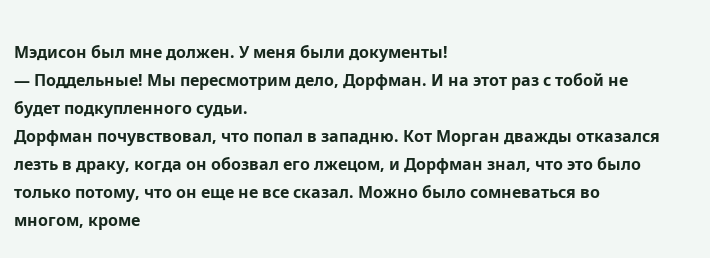Мэдисон был мне должен. У меня были документы!
— Поддельные! Мы пересмотрим дело, Дорфман. И на этот раз с тобой не будет подкупленного судьи.
Дорфман почувствовал, что попал в западню. Кот Морган дважды отказался лезть в драку, когда он обозвал его лжецом, и Дорфман знал, что это было только потому, что он еще не все сказал. Можно было сомневаться во многом, кроме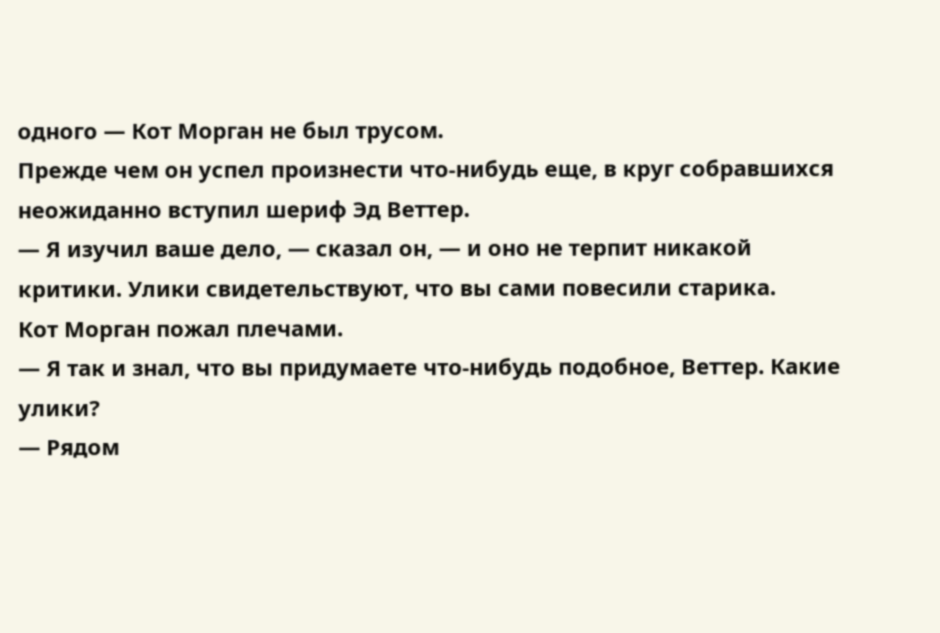одного — Кот Морган не был трусом.
Прежде чем он успел произнести что-нибудь еще, в круг собравшихся неожиданно вступил шериф Эд Веттер.
— Я изучил ваше дело, — сказал он, — и оно не терпит никакой критики. Улики свидетельствуют, что вы сами повесили старика.
Кот Морган пожал плечами.
— Я так и знал, что вы придумаете что-нибудь подобное, Веттер. Какие улики?
— Рядом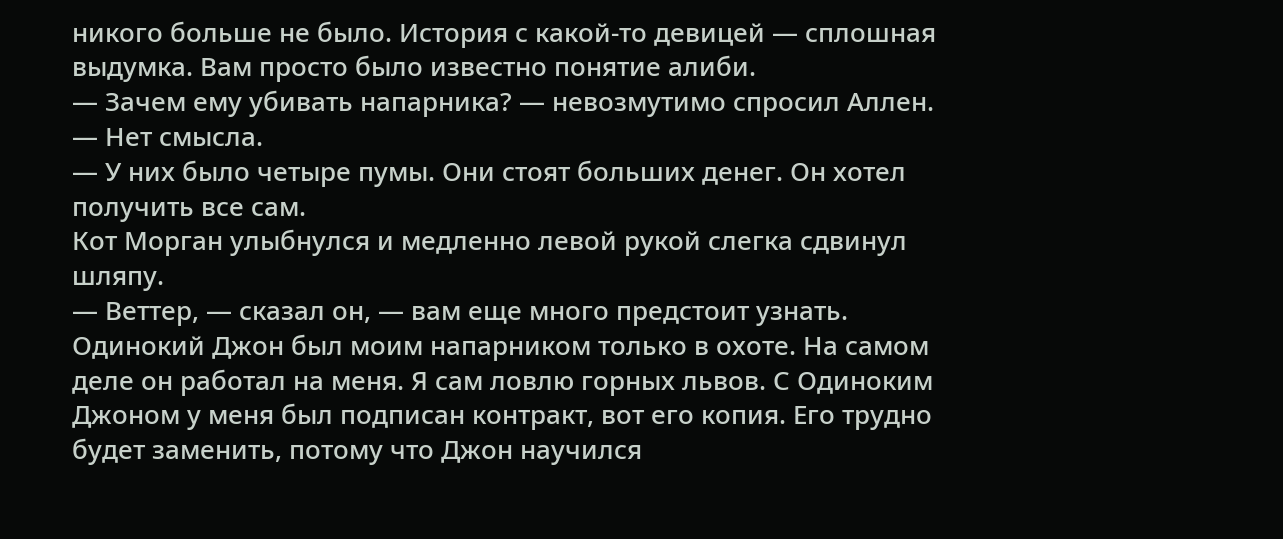никого больше не было. История с какой-то девицей — сплошная выдумка. Вам просто было известно понятие алиби.
— Зачем ему убивать напарника? — невозмутимо спросил Аллен. — Нет смысла.
— У них было четыре пумы. Они стоят больших денег. Он хотел получить все сам.
Кот Морган улыбнулся и медленно левой рукой слегка сдвинул шляпу.
— Веттер, — сказал он, — вам еще много предстоит узнать. Одинокий Джон был моим напарником только в охоте. На самом деле он работал на меня. Я сам ловлю горных львов. С Одиноким Джоном у меня был подписан контракт, вот его копия. Его трудно будет заменить, потому что Джон научился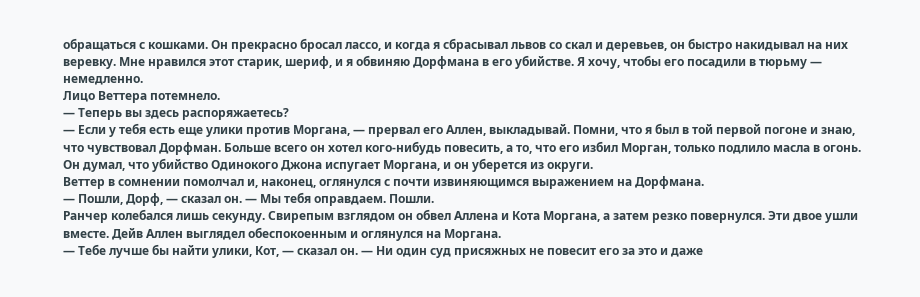обращаться с кошками. Он прекрасно бросал лассо, и когда я сбрасывал львов со скал и деревьев, он быстро накидывал на них веревку. Мне нравился этот старик, шериф, и я обвиняю Дорфмана в его убийстве. Я хочу, чтобы его посадили в тюрьму — немедленно.
Лицо Веттера потемнело.
— Теперь вы здесь распоряжаетесь?
— Если у тебя есть еще улики против Моргана, — прервал его Аллен, выкладывай. Помни, что я был в той первой погоне и знаю, что чувствовал Дорфман. Больше всего он хотел кого-нибудь повесить, а то, что его избил Морган, только подлило масла в огонь. Он думал, что убийство Одинокого Джона испугает Моргана, и он уберется из округи.
Веттер в сомнении помолчал и, наконец, оглянулся с почти извиняющимся выражением на Дорфмана.
— Пошли, Дорф, — сказал он. — Мы тебя оправдаем. Пошли.
Ранчер колебался лишь секунду. Свирепым взглядом он обвел Аллена и Кота Моргана, а затем резко повернулся. Эти двое ушли вместе. Дейв Аллен выглядел обеспокоенным и оглянулся на Моргана.
— Тебе лучше бы найти улики, Кот, — сказал он. — Ни один суд присяжных не повесит его за это и даже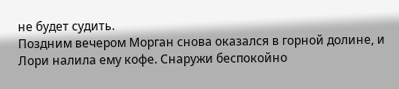не будет судить.
Поздним вечером Морган снова оказался в горной долине, и Лори налила ему кофе. Снаружи беспокойно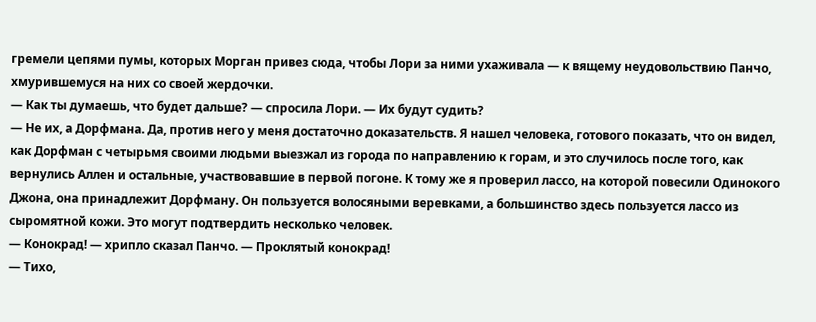гремели цепями пумы, которых Морган привез сюда, чтобы Лори за ними ухаживала — к вящему неудовольствию Панчо, хмурившемуся на них со своей жердочки.
— Как ты думаешь, что будет дальше? — спросила Лори. — Их будут судить?
— Не их, а Дорфмана. Да, против него у меня достаточно доказательств. Я нашел человека, готового показать, что он видел, как Дорфман с четырьмя своими людьми выезжал из города по направлению к горам, и это случилось после того, как вернулись Аллен и остальные, участвовавшие в первой погоне. К тому же я проверил лассо, на которой повесили Одинокого Джона, она принадлежит Дорфману. Он пользуется волосяными веревками, а большинство здесь пользуется лассо из сыромятной кожи. Это могут подтвердить несколько человек.
— Конокрад! — хрипло сказал Панчо. — Проклятый конокрад!
— Тихо,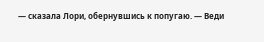— сказала Лори, обернувшись к попугаю. — Веди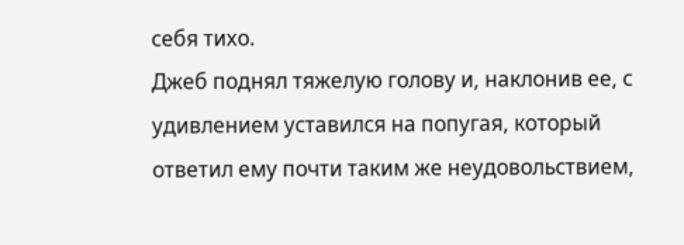себя тихо.
Джеб поднял тяжелую голову и, наклонив ее, с удивлением уставился на попугая, который ответил ему почти таким же неудовольствием,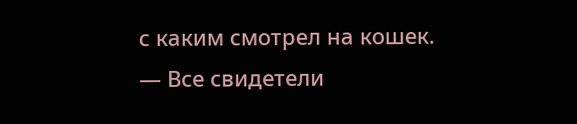с каким смотрел на кошек.
— Все свидетели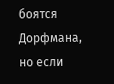боятся Дорфмана, но если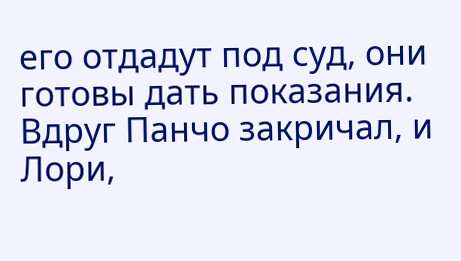его отдадут под суд, они готовы дать показания.
Вдруг Панчо закричал, и Лори,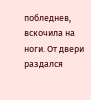побледнев, вскочила на ноги. От двери раздался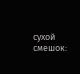сухой смешок: